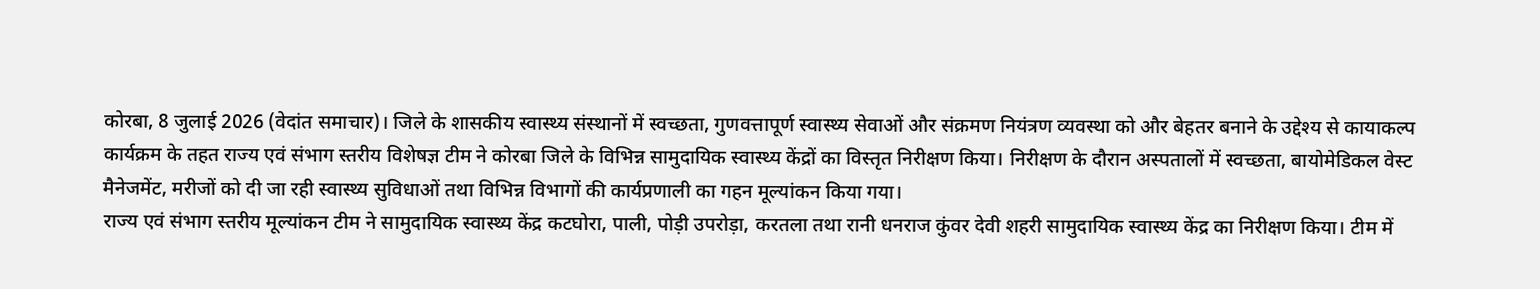कोरबा, 8 जुलाई 2026 (वेदांत समाचार)। जिले के शासकीय स्वास्थ्य संस्थानों में स्वच्छता, गुणवत्तापूर्ण स्वास्थ्य सेवाओं और संक्रमण नियंत्रण व्यवस्था को और बेहतर बनाने के उद्देश्य से कायाकल्प कार्यक्रम के तहत राज्य एवं संभाग स्तरीय विशेषज्ञ टीम ने कोरबा जिले के विभिन्न सामुदायिक स्वास्थ्य केंद्रों का विस्तृत निरीक्षण किया। निरीक्षण के दौरान अस्पतालों में स्वच्छता, बायोमेडिकल वेस्ट मैनेजमेंट, मरीजों को दी जा रही स्वास्थ्य सुविधाओं तथा विभिन्न विभागों की कार्यप्रणाली का गहन मूल्यांकन किया गया।
राज्य एवं संभाग स्तरीय मूल्यांकन टीम ने सामुदायिक स्वास्थ्य केंद्र कटघोरा, पाली, पोड़ी उपरोड़ा, करतला तथा रानी धनराज कुंवर देवी शहरी सामुदायिक स्वास्थ्य केंद्र का निरीक्षण किया। टीम में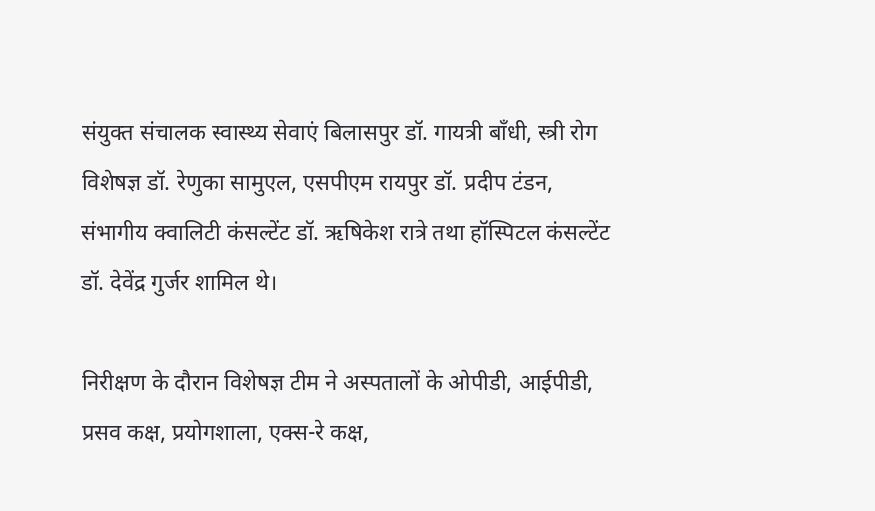संयुक्त संचालक स्वास्थ्य सेवाएं बिलासपुर डॉ. गायत्री बॉंधी, स्त्री रोग विशेषज्ञ डॉ. रेणुका सामुएल, एसपीएम रायपुर डॉ. प्रदीप टंडन, संभागीय क्वालिटी कंसल्टेंट डॉ. ऋषिकेश रात्रे तथा हॉस्पिटल कंसल्टेंट डॉ. देवेंद्र गुर्जर शामिल थे।

निरीक्षण के दौरान विशेषज्ञ टीम ने अस्पतालों के ओपीडी, आईपीडी, प्रसव कक्ष, प्रयोगशाला, एक्स-रे कक्ष,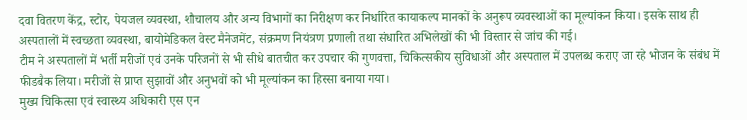दवा वितरण केंद्र, स्टोर, पेयजल व्यवस्था, शौचालय और अन्य विभागों का निरीक्षण कर निर्धारित कायाकल्प मानकों के अनुरूप व्यवस्थाओं का मूल्यांकन किया। इसके साथ ही अस्पतालों में स्वच्छता व्यवस्था, बायोमेडिकल वेस्ट मैनेजमेंट, संक्रमण नियंत्रण प्रणाली तथा संधारित अभिलेखों की भी विस्तार से जांच की गई।
टीम ने अस्पतालों में भर्ती मरीजों एवं उनके परिजनों से भी सीधे बातचीत कर उपचार की गुणवत्ता, चिकित्सकीय सुविधाओं और अस्पताल में उपलब्ध कराए जा रहे भोजन के संबंध में फीडबैक लिया। मरीजों से प्राप्त सुझावों और अनुभवों को भी मूल्यांकन का हिस्सा बनाया गया।
मुख्य चिकित्सा एवं स्वास्थ्य अधिकारी एस एन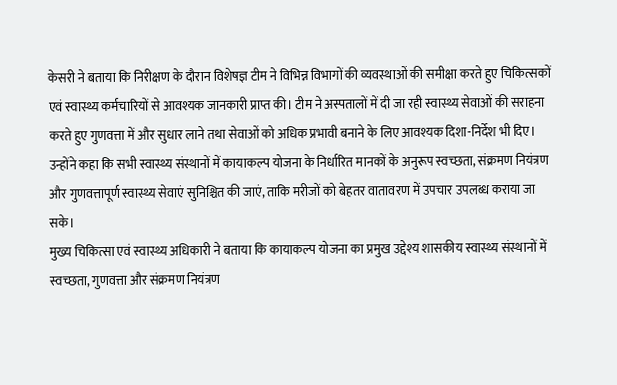केसरी ने बताया कि निरीक्षण के दौरान विशेषज्ञ टीम ने विभिन्न विभागों की व्यवस्थाओं की समीक्षा करते हुए चिकित्सकों एवं स्वास्थ्य कर्मचारियों से आवश्यक जानकारी प्राप्त की। टीम ने अस्पतालों में दी जा रही स्वास्थ्य सेवाओं की सराहना करते हुए गुणवत्ता में और सुधार लाने तथा सेवाओं को अधिक प्रभावी बनाने के लिए आवश्यक दिशा-निर्देश भी दिए।
उन्होंने कहा कि सभी स्वास्थ्य संस्थानों में कायाकल्प योजना के निर्धारित मानकों के अनुरूप स्वच्छता, संक्रमण नियंत्रण और गुणवत्तापूर्ण स्वास्थ्य सेवाएं सुनिश्चित की जाएं, ताकि मरीजों को बेहतर वातावरण में उपचार उपलब्ध कराया जा सके।
मुख्य चिकित्सा एवं स्वास्थ्य अधिकारी ने बताया कि कायाकल्प योजना का प्रमुख उद्देश्य शासकीय स्वास्थ्य संस्थानों में स्वच्छता, गुणवत्ता और संक्रमण नियंत्रण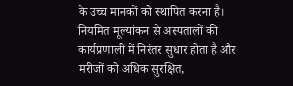के उच्च मानकों को स्थापित करना है। नियमित मूल्यांकन से अस्पतालों की कार्यप्रणाली में निरंतर सुधार होता है और मरीजों को अधिक सुरक्षित,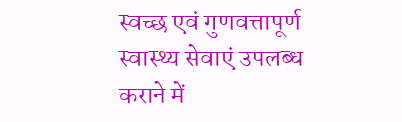स्वच्छ एवं गुणवत्तापूर्ण स्वास्थ्य सेवाएं उपलब्ध कराने में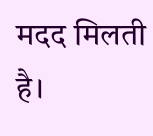मदद मिलती है।